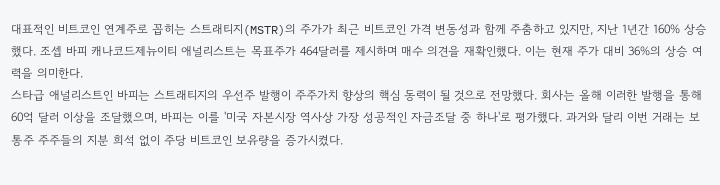대표적인 비트코인 연계주로 꼽히는 스트래티지(MSTR)의 주가가 최근 비트코인 가격 변동성과 함께 주춤하고 있지만, 지난 1년간 160% 상승했다. 조셉 바피 캐나코드제뉴이티 애널리스트는 목표주가 464달러를 제시하며 매수 의견을 재확인했다. 이는 현재 주가 대비 36%의 상승 여력을 의미한다.
스타급 애널리스트인 바피는 스트래티지의 우선주 발행이 주주가치 향상의 핵심 동력이 될 것으로 전망했다. 회사는 올해 이러한 발행을 통해 60억 달러 이상을 조달했으며, 바피는 이를 '미국 자본시장 역사상 가장 성공적인 자금조달 중 하나'로 평가했다. 과거와 달리 이번 거래는 보통주 주주들의 지분 희석 없이 주당 비트코인 보유량을 증가시켰다.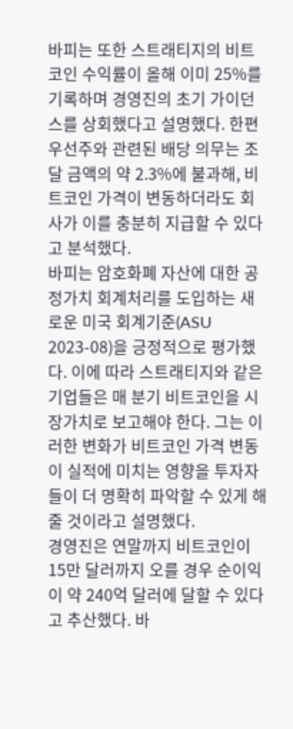바피는 또한 스트래티지의 비트코인 수익률이 올해 이미 25%를 기록하며 경영진의 초기 가이던스를 상회했다고 설명했다. 한편 우선주와 관련된 배당 의무는 조달 금액의 약 2.3%에 불과해, 비트코인 가격이 변동하더라도 회사가 이를 충분히 지급할 수 있다고 분석했다.
바피는 암호화폐 자산에 대한 공정가치 회계처리를 도입하는 새로운 미국 회계기준(ASU 2023-08)을 긍정적으로 평가했다. 이에 따라 스트래티지와 같은 기업들은 매 분기 비트코인을 시장가치로 보고해야 한다. 그는 이러한 변화가 비트코인 가격 변동이 실적에 미치는 영향을 투자자들이 더 명확히 파악할 수 있게 해줄 것이라고 설명했다.
경영진은 연말까지 비트코인이 15만 달러까지 오를 경우 순이익이 약 240억 달러에 달할 수 있다고 추산했다. 바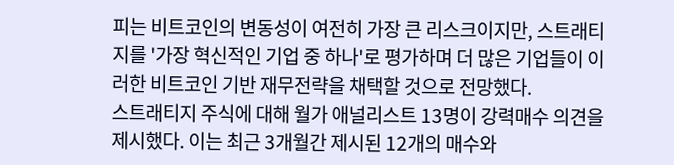피는 비트코인의 변동성이 여전히 가장 큰 리스크이지만, 스트래티지를 '가장 혁신적인 기업 중 하나'로 평가하며 더 많은 기업들이 이러한 비트코인 기반 재무전략을 채택할 것으로 전망했다.
스트래티지 주식에 대해 월가 애널리스트 13명이 강력매수 의견을 제시했다. 이는 최근 3개월간 제시된 12개의 매수와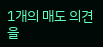1개의 매도 의견을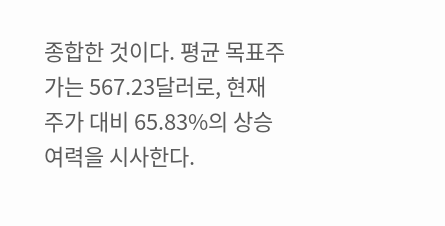종합한 것이다. 평균 목표주가는 567.23달러로, 현재 주가 대비 65.83%의 상승여력을 시사한다.